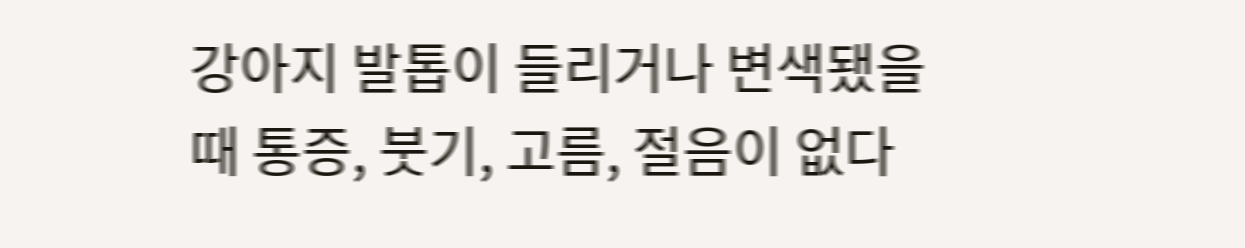강아지 발톱이 들리거나 변색됐을 때 통증, 붓기, 고름, 절음이 없다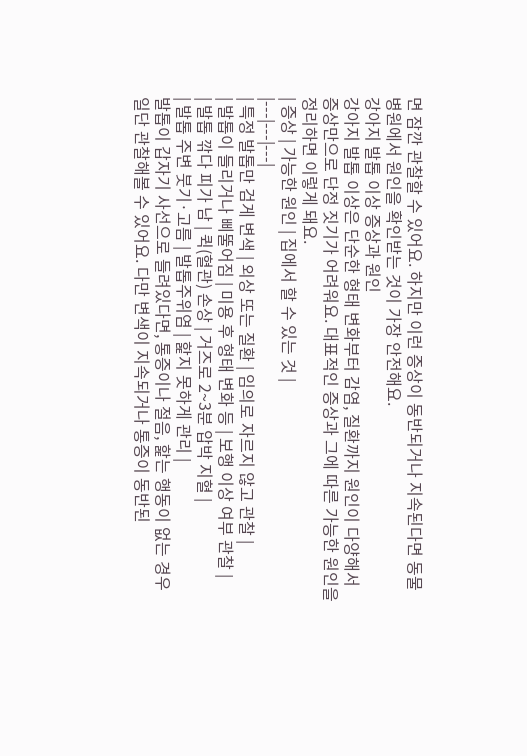면 잠깐 관찰할 수 있어요. 하지만 이런 증상이 동반되거나 지속된다면 동물병원에서 원인을 확인받는 것이 가장 안전해요.
강아지 발톱 이상 증상과 원인
강아지 발톱 이상은 단순한 형태 변화부터 감염, 질환까지 원인이 다양해서 증상만으로 단정 짓기가 어려워요. 대표적인 증상과 그에 따른 가능한 원인을 정리하면 이렇게 돼요.
| 증상 | 가능한 원인 | 집에서 할 수 있는 것 |
|---|---|---|
| 특정 발톱만 검게 변색 | 외상 또는 질환 | 임의로 자르지 않고 관찰 |
| 발톱이 들리거나 삐뚤어짐 | 미용 후 형태 변화 등 | 보행 이상 여부 관찰 |
| 발톱 깎다 피가 남 | 퀵(혈관) 손상 | 거즈로 2~3분 압박 지혈 |
| 발톱 주변 붓기·고름 | 발톱주위염 | 핥지 못하게 관리 |
발톱이 갑자기 사선으로 들려있다면, 통증이나 절음, 핥는 행동이 없는 경우 일단 관찰해볼 수 있어요. 다만 변색이 지속되거나 통증이 동반된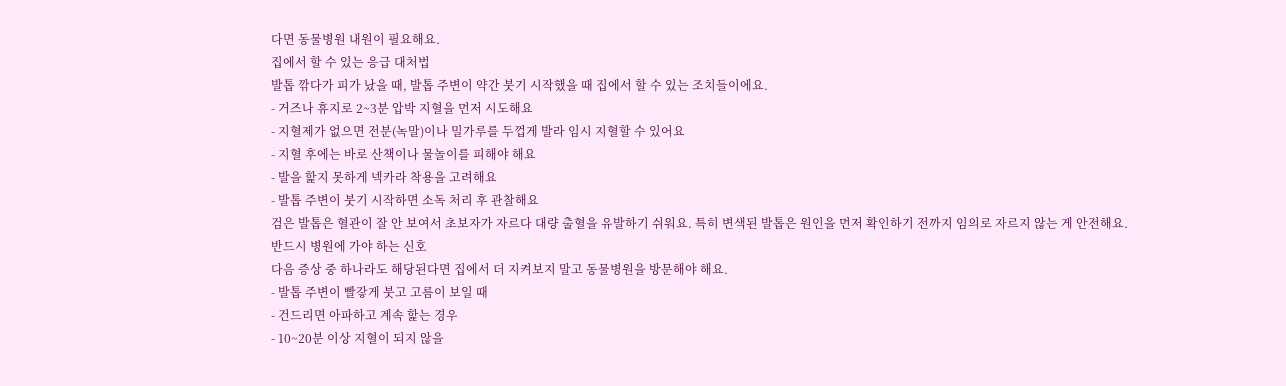다면 동물병원 내원이 필요해요.
집에서 할 수 있는 응급 대처법
발톱 깎다가 피가 났을 때, 발톱 주변이 약간 붓기 시작했을 때 집에서 할 수 있는 조치들이에요.
- 거즈나 휴지로 2~3분 압박 지혈을 먼저 시도해요
- 지혈제가 없으면 전분(녹말)이나 밀가루를 두껍게 발라 임시 지혈할 수 있어요
- 지혈 후에는 바로 산책이나 물놀이를 피해야 해요
- 발을 핥지 못하게 넥카라 착용을 고려해요
- 발톱 주변이 붓기 시작하면 소독 처리 후 관찰해요
검은 발톱은 혈관이 잘 안 보여서 초보자가 자르다 대량 출혈을 유발하기 쉬워요. 특히 변색된 발톱은 원인을 먼저 확인하기 전까지 임의로 자르지 않는 게 안전해요.
반드시 병원에 가야 하는 신호
다음 증상 중 하나라도 해당된다면 집에서 더 지켜보지 말고 동물병원을 방문해야 해요.
- 발톱 주변이 빨갛게 붓고 고름이 보일 때
- 건드리면 아파하고 계속 핥는 경우
- 10~20분 이상 지혈이 되지 않을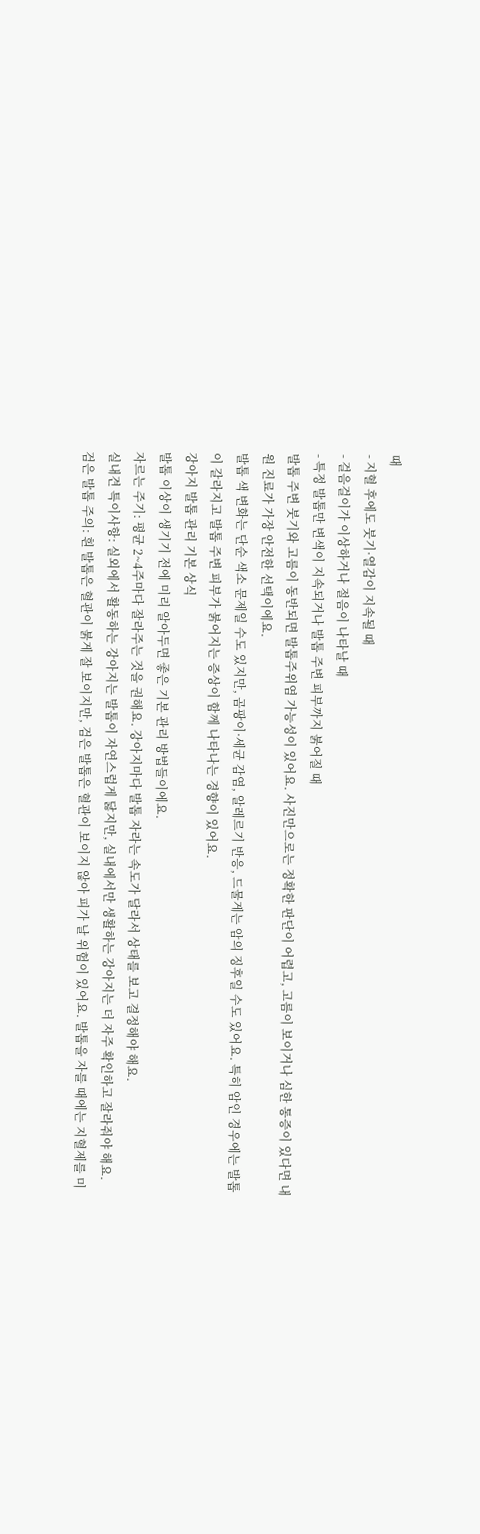때
- 지혈 후에도 붓기·열감이 지속될 때
- 걸음걸이가 이상하거나 절음이 나타날 때
- 특정 발톱만 변색이 지속되거나 발톱 주변 피부까지 붉어질 때
발톱 주변 붓기와 고름이 동반되면 발톱주위염 가능성이 있어요. 사진만으로는 정확한 판단이 어렵고, 고름이 보이거나 심한 통증이 있다면 내원 진료가 가장 안전한 선택이에요.
발톱 색 변화는 단순 색소 문제일 수도 있지만, 곰팡이·세균 감염, 알레르기 반응, 드물게는 암의 징후일 수도 있어요. 특히 암인 경우에는 발톱이 갈라지고 발톱 주변 피부가 붉어지는 증상이 함께 나타나는 경향이 있어요.
강아지 발톱 관리 기본 상식
발톱 이상이 생기기 전에 미리 알아두면 좋은 기본 관리 방법들이에요.
자르는 주기: 평균 2~4주마다 잘라주는 것을 권해요. 강아지마다 발톱 자라는 속도가 달라서 상태를 보고 결정해야 해요.
실내견 특이사항: 실외에서 활동하는 강아지는 발톱이 자연스럽게 닳지만, 실내에서만 생활하는 강아지는 더 자주 확인하고 잘라줘야 해요.
검은 발톱 주의: 흰 발톱은 혈관이 붉게 잘 보이지만, 검은 발톱은 혈관이 보이지 않아 피가 날 위험이 있어요. 발톱을 자를 때에는 지혈제를 미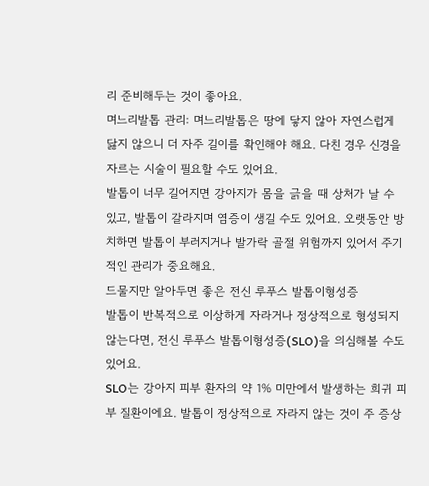리 준비해두는 것이 좋아요.
며느리발톱 관리: 며느리발톱은 땅에 닿지 않아 자연스럽게 닳지 않으니 더 자주 길이를 확인해야 해요. 다친 경우 신경을 자르는 시술이 필요할 수도 있어요.
발톱이 너무 길어지면 강아지가 몸을 긁을 때 상처가 날 수 있고, 발톱이 갈라지며 염증이 생길 수도 있어요. 오랫동안 방치하면 발톱이 부러지거나 발가락 골절 위험까지 있어서 주기적인 관리가 중요해요.
드물지만 알아두면 좋은 전신 루푸스 발톱이형성증
발톱이 반복적으로 이상하게 자라거나 정상적으로 형성되지 않는다면, 전신 루푸스 발톱이형성증(SLO)을 의심해볼 수도 있어요.
SLO는 강아지 피부 환자의 약 1% 미만에서 발생하는 희귀 피부 질환이에요. 발톱이 정상적으로 자라지 않는 것이 주 증상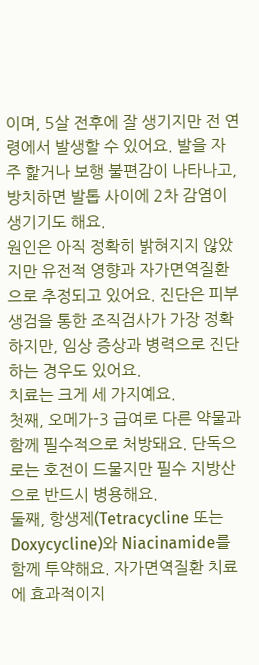이며, 5살 전후에 잘 생기지만 전 연령에서 발생할 수 있어요. 발을 자주 핥거나 보행 불편감이 나타나고, 방치하면 발톱 사이에 2차 감염이 생기기도 해요.
원인은 아직 정확히 밝혀지지 않았지만 유전적 영향과 자가면역질환으로 추정되고 있어요. 진단은 피부 생검을 통한 조직검사가 가장 정확하지만, 임상 증상과 병력으로 진단하는 경우도 있어요.
치료는 크게 세 가지예요.
첫째, 오메가-3 급여로 다른 약물과 함께 필수적으로 처방돼요. 단독으로는 호전이 드물지만 필수 지방산으로 반드시 병용해요.
둘째, 항생제(Tetracycline 또는 Doxycycline)와 Niacinamide를 함께 투약해요. 자가면역질환 치료에 효과적이지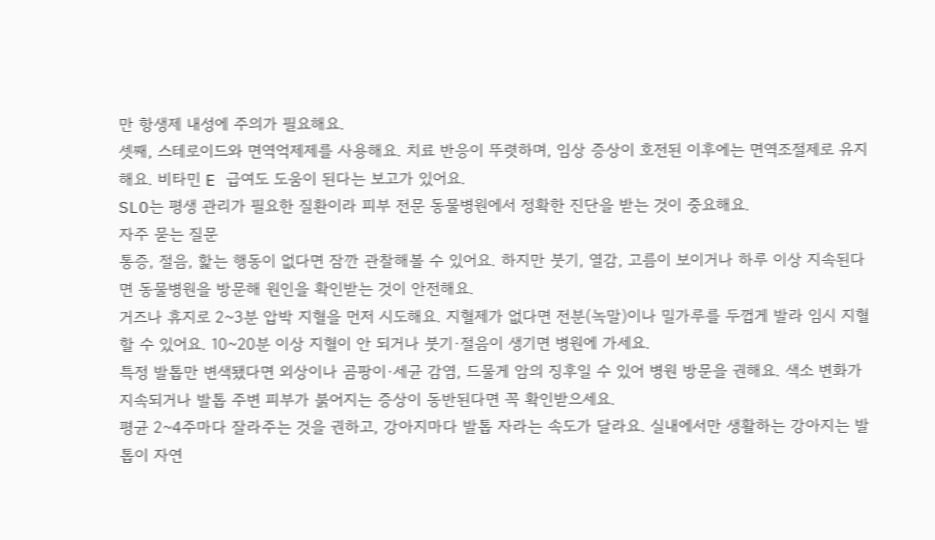만 항생제 내성에 주의가 필요해요.
셋째, 스테로이드와 면역억제제를 사용해요. 치료 반응이 뚜렷하며, 임상 증상이 호전된 이후에는 면역조절제로 유지해요. 비타민 E 급여도 도움이 된다는 보고가 있어요.
SLO는 평생 관리가 필요한 질환이라 피부 전문 동물병원에서 정확한 진단을 받는 것이 중요해요.
자주 묻는 질문
통증, 절음, 핥는 행동이 없다면 잠깐 관찰해볼 수 있어요. 하지만 붓기, 열감, 고름이 보이거나 하루 이상 지속된다면 동물병원을 방문해 원인을 확인받는 것이 안전해요.
거즈나 휴지로 2~3분 압박 지혈을 먼저 시도해요. 지혈제가 없다면 전분(녹말)이나 밀가루를 두껍게 발라 임시 지혈할 수 있어요. 10~20분 이상 지혈이 안 되거나 붓기·절음이 생기면 병원에 가세요.
특정 발톱만 변색됐다면 외상이나 곰팡이·세균 감염, 드물게 암의 징후일 수 있어 병원 방문을 권해요. 색소 변화가 지속되거나 발톱 주변 피부가 붉어지는 증상이 동반된다면 꼭 확인받으세요.
평균 2~4주마다 잘라주는 것을 권하고, 강아지마다 발톱 자라는 속도가 달라요. 실내에서만 생활하는 강아지는 발톱이 자연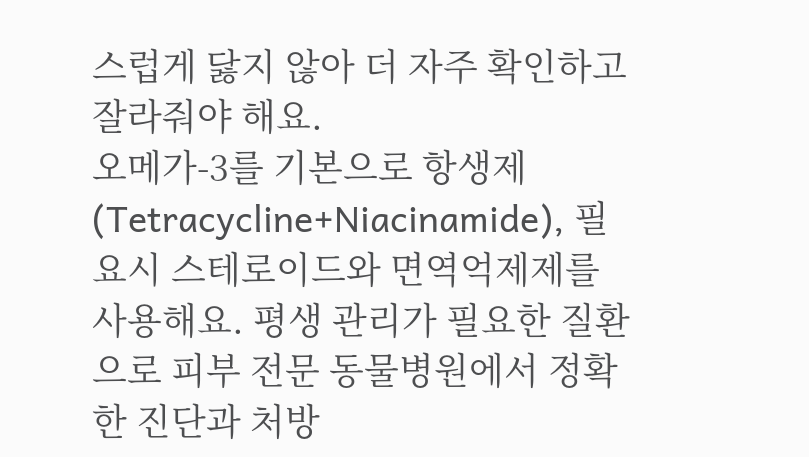스럽게 닳지 않아 더 자주 확인하고 잘라줘야 해요.
오메가-3를 기본으로 항생제(Tetracycline+Niacinamide), 필요시 스테로이드와 면역억제제를 사용해요. 평생 관리가 필요한 질환으로 피부 전문 동물병원에서 정확한 진단과 처방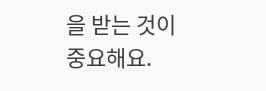을 받는 것이 중요해요.